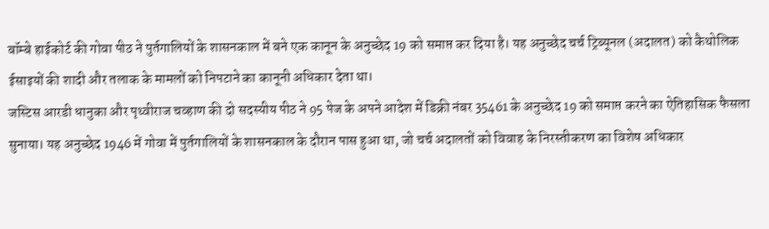बॉम्बे हाईकोर्ट की गोवा पीठ ने पुर्तगालियों के शासनकाल में बने एक कानून के अनुच्छेद 19 को समाप्त कर दिया है। यह अनुच्छेद चर्च ट्रिब्यूनल (अदालत) को कैथोलिक ईसाइयों की शादी और तलाक के मामलों को निपटाने का कानूनी अधिकार देता था।
जस्टिस आरडी धानुका और पृथ्वीराज चव्हाण की दो सदस्यीय पीठ ने 95 पेज के अपने आदेश में डिक्री नंबर 35461 के अनुच्छेद 19 को समाप्त करने का ऐतिहासिक फैसला सुनाया। यह अनुच्छेद 1946 में गोवा में पुर्तगालियों के शासनकाल के दौरान पास हुआ था, जो चर्च अदालतों को विवाह के निरस्तीकरण का विशेष अधिकार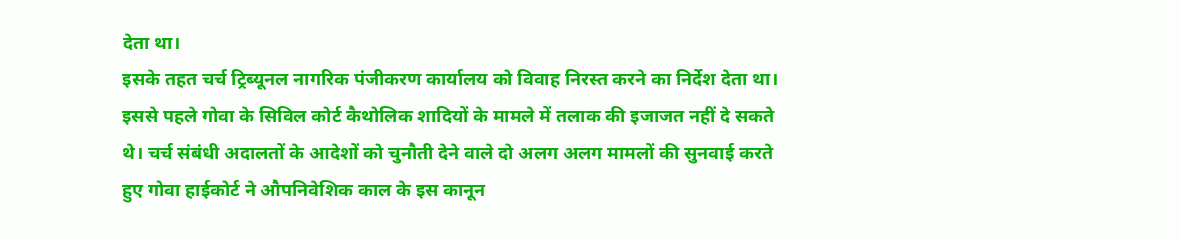देता था।
इसके तहत चर्च ट्रिब्यूनल नागरिक पंजीकरण कार्यालय को विवाह निरस्त करने का निर्देश देता था। इससे पहले गोवा के सिविल कोर्ट कैथोलिक शादियों के मामले में तलाक की इजाजत नहीं दे सकते थे। चर्च संबंधी अदालतों के आदेशों को चुनौती देने वाले दो अलग अलग मामलों की सुनवाई करते हुए गोवा हाईकोर्ट ने औपनिवेशिक काल के इस कानून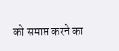को समाप्त करने का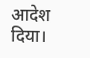आदेश दिया।